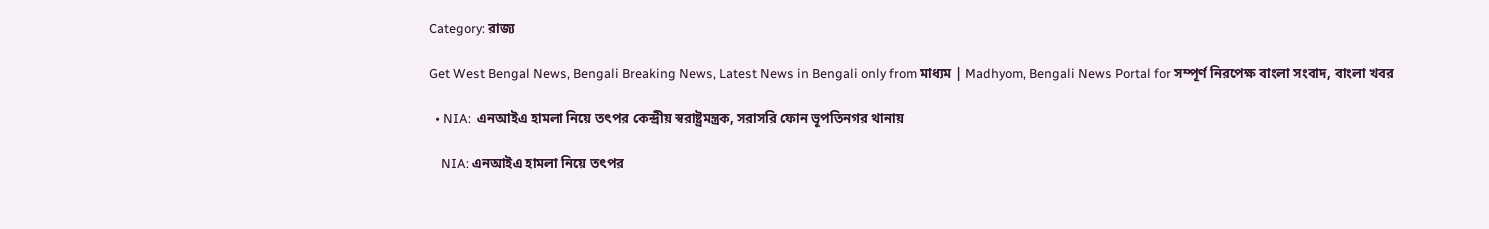Category: রাজ্য

Get West Bengal News, Bengali Breaking News, Latest News in Bengali only from মাধ্যম | Madhyom, Bengali News Portal for সম্পূর্ণ নিরপেক্ষ বাংলা সংবাদ, বাংলা খবর

  • NIA:  এনআইএ হামলা নিয়ে তৎপর কেন্দ্রীয় স্বরাষ্ট্রমন্ত্রক, সরাসরি ফোন ভূপতিনগর থানায়

    NIA: এনআইএ হামলা নিয়ে তৎপর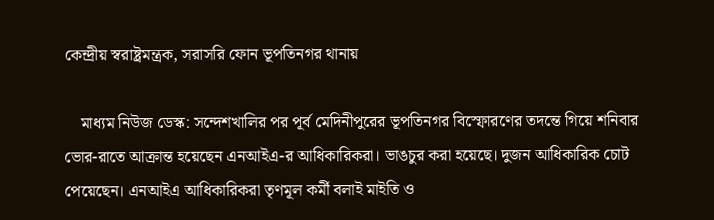কেন্দ্রীয় স্বরাষ্ট্রমন্ত্রক, সরাসরি ফোন ভূপতিনগর থানায়

    মাধ্যম নিউজ ডেস্ক: সন্দেশখালির পর পূর্ব মেদিনীপুরের ভূপতিনগর বিস্ফোরণের তদন্তে গিয়ে শনিবার ভোর-রাতে আক্রান্ত হয়েছেন এনআইএ-র আধিকারিকরা। ভাঙচুর করা হয়েছে। দুজন আধিকারিক চোট পেয়েছেন। এনআইএ আধিকারিকরা তৃণমূল কর্মী বলাই মাইতি ও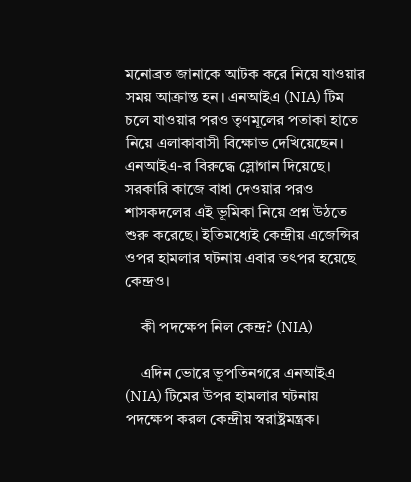মনোব্রত জানাকে আটক করে নিয়ে যাওয়ার সময় আক্রান্ত হন। এনআইএ (NIA) টিম চলে যাওয়ার পরও তৃণমূলের পতাকা হাতে নিয়ে এলাকাবাসী বিক্ষোভ দেখিয়েছেন। এনআইএ-র বিরুদ্ধে স্লোগান দিয়েছে। সরকারি কাজে বাধা দেওয়ার পরও শাসকদলের এই ভূমিকা নিয়ে প্রশ্ন উঠতে শুরু করেছে। ইতিমধ্যেই কেন্দ্রীয় এজেন্সির ওপর হামলার ঘটনায় এবার তৎপর হয়েছে কেন্দ্রও।

    কী পদক্ষেপ নিল কেন্দ্র? (NIA)

    এদিন ভোরে ভূপতিনগরে এনআইএ (NIA) টিমের উপর হামলার ঘটনায় পদক্ষেপ করল কেন্দ্রীয় স্বরাষ্ট্রমন্ত্রক।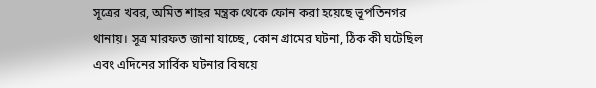সূত্রের খবর, অমিত শাহর মন্ত্রক থেকে ফোন করা হয়েছে ভূপতিনগর থানায়। সূত্র মারফত জানা যাচ্ছে, কোন গ্রামের ঘটনা, ঠিক কী ঘটেছিল এবং এদিনের সার্বিক ঘটনার বিষয়ে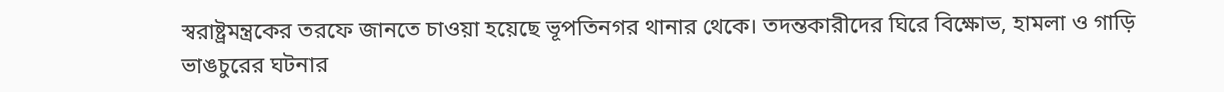স্বরাষ্ট্রমন্ত্রকের তরফে জানতে চাওয়া হয়েছে ভূপতিনগর থানার থেকে। তদন্তকারীদের ঘিরে বিক্ষোভ, হামলা ও গাড়ি ভাঙচুরের ঘটনার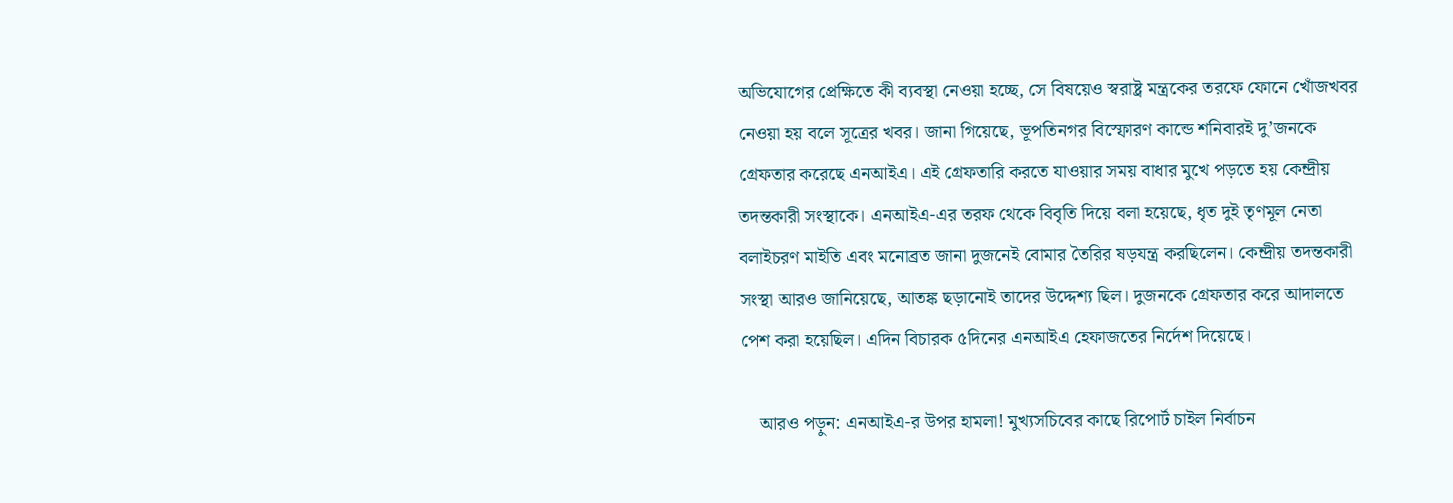অভিযোগের প্রেক্ষিতে কী ব্যবস্থা নেওয়া হচ্ছে, সে বিষয়েও স্বরাষ্ট্র মন্ত্রকের তরফে ফোনে খোঁজখবর নেওয়া হয় বলে সূত্রের খবর। জানা গিয়েছে, ভূপতিনগর বিস্ফোরণ কান্ডে শনিবারই দু’জনকে গ্রেফতার করেছে এনআইএ। এই গ্রেফতারি করতে যাওয়ার সময় বাধার মুখে পড়তে হয় কেন্দ্রীয় তদন্তকারী সংস্থাকে। এনআইএ-এর তরফ থেকে বিবৃতি দিয়ে বলা হয়েছে, ধৃত দুই তৃণমূল নেতা বলাইচরণ মাইতি এবং মনোব্রত জানা দুজনেই বোমার তৈরির ষড়যন্ত্র করছিলেন। কেন্দ্রীয় তদন্তকারী সংস্থা আরও জানিয়েছে, আতঙ্ক ছড়ানোই তাদের উদ্দেশ্য ছিল। দুজনকে গ্রেফতার করে আদালতে পেশ করা হয়েছিল। এদিন বিচারক ৫দিনের এনআইএ হেফাজতের নির্দেশ দিয়েছে।

    আরও পড়ুন: এনআইএ-র উপর হামলা! মুখ্যসচিবের কাছে রিপোর্ট চাইল নির্বাচন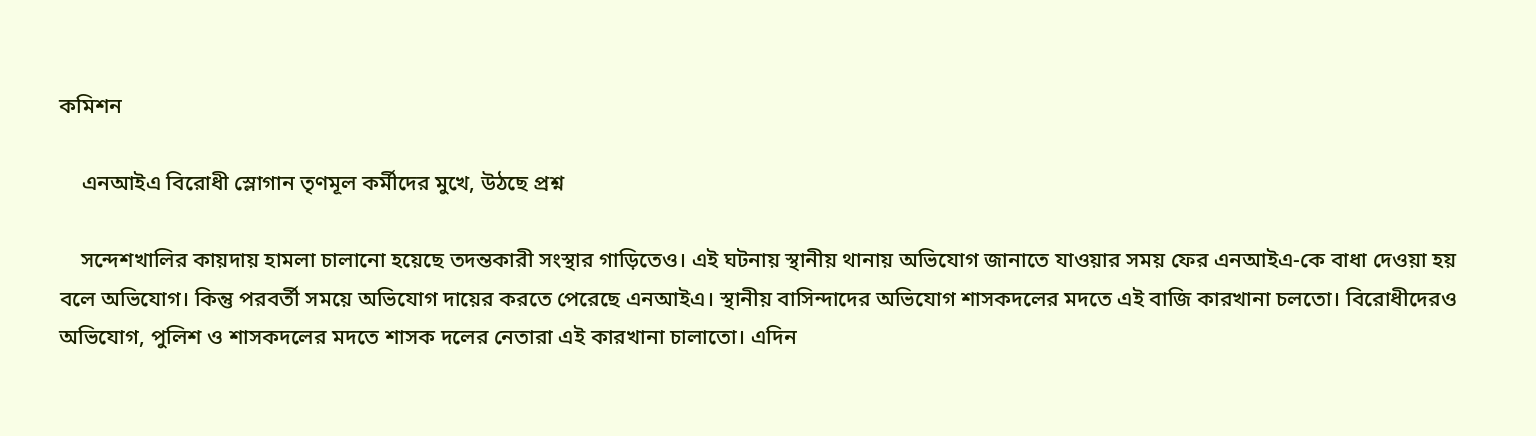কমিশন

    এনআইএ বিরোধী স্লোগান তৃণমূল কর্মীদের মুখে, উঠছে প্রশ্ন

    সন্দেশখালির কায়দায় হামলা চালানো হয়েছে তদন্তকারী সংস্থার গাড়িতেও। এই ঘটনায় স্থানীয় থানায় অভিযোগ জানাতে যাওয়ার সময় ফের এনআইএ-কে বাধা দেওয়া হয় বলে অভিযোগ। কিন্তু পরবর্তী সময়ে অভিযোগ দায়ের করতে পেরেছে এনআইএ। স্থানীয় বাসিন্দাদের অভিযোগ শাসকদলের মদতে এই বাজি কারখানা চলতো। বিরোধীদেরও অভিযোগ, পুলিশ ও শাসকদলের মদতে শাসক দলের নেতারা এই কারখানা চালাতো। এদিন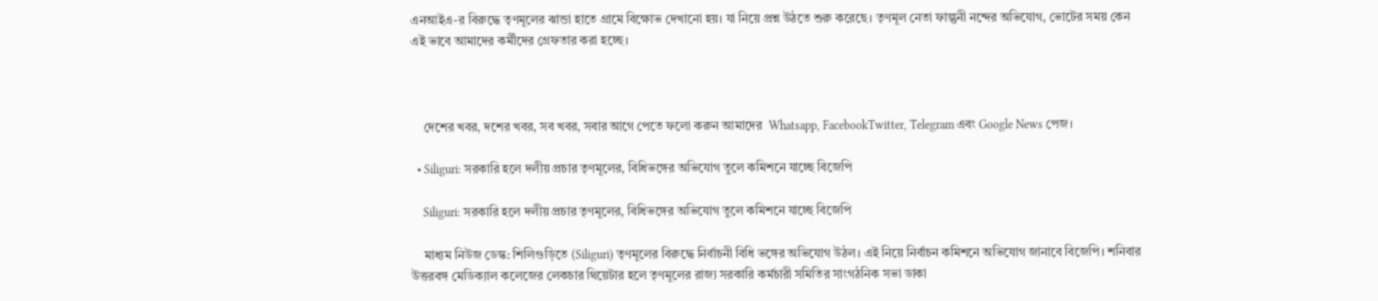এনআইএ-র বিরুদ্ধে তৃণমূলের ঝান্ডা হাতে গ্রামে বিক্ষোভ দেখানো হয়। যা নিয়ে প্রশ্ন উঠতে শুরু করেছে। তৃণমূল নেতা ফাল্গুনী নন্দের অভিযোগ, ভোটের সময় কেন এই ভাবে আমাদের কর্মীদের গ্রেফতার করা হচ্ছে।



    দেশের খবর, দশের খবর, সব খবর, সবার আগে পেতে ফলো করুন আমাদের  Whatsapp, FacebookTwitter, Telegram এবং Google News পেজ।

  • Siliguri: সরকারি হলে দলীয় প্রচার তৃণমূলের, বিধিভঙ্গের অভিযোগ তুলে কমিশনে যাচ্ছে বিজেপি

    Siliguri: সরকারি হলে দলীয় প্রচার তৃণমূলের, বিধিভঙ্গের অভিযোগ তুলে কমিশনে যাচ্ছে বিজেপি

    মাধ্যম নিউজ ডেস্ক: শিলিগুড়িতে (Siliguri) তৃণমূলের বিরুদ্ধে নির্বাচনী বিধি ভঙ্গের অভিযোগ উঠল। এই নিয়ে নির্বাচন কমিশনে অভিযোগ জানাবে বিজেপি। শনিবার উত্তরবঙ্গ মেডিক্যাল কলেজের লেকচার থিয়েটার হলে তৃণমূলের রাজ্য সরকারি কর্মচারী সমিতির সাংগঠনিক সভা ডাকা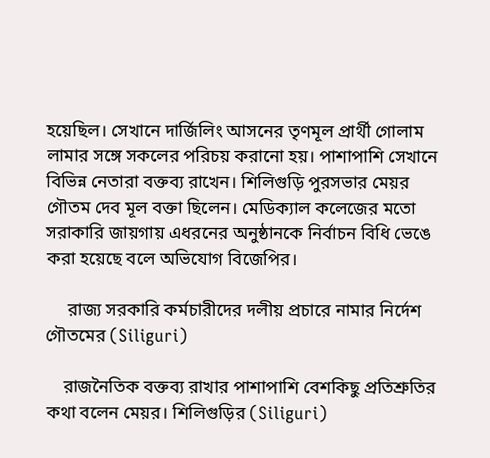হয়েছিল। সেখানে দার্জিলিং আসনের তৃণমূল প্রার্থী গোলাম লামার সঙ্গে সকলের পরিচয় করানো হয়। পাশাপাশি সেখানে বিভিন্ন নেতারা বক্তব্য রাখেন। শিলিগুড়ি পুরসভার মেয়র গৌতম দেব মূল বক্তা ছিলেন। মেডিক্যাল কলেজের মতো সরাকারি জায়গায় এধরনের অনুষ্ঠানকে নির্বাচন বিধি ভেঙে করা হয়েছে বলে অভিযোগ বিজেপির।

     রাজ্য সরকারি কর্মচারীদের দলীয় প্রচারে নামার নির্দেশ গৌতমের (Siliguri)

    রাজনৈতিক বক্তব্য রাখার পাশাপাশি বেশকিছু প্রতিশ্রুতির কথা বলেন মেয়র। শিলিগুড়ির (Siliguri)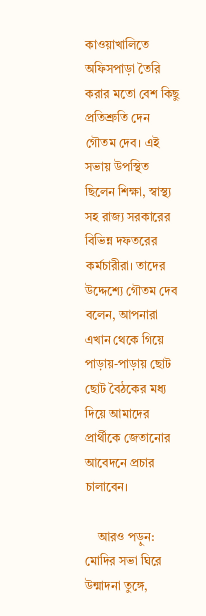কাওয়াখালিতে অফিসপাড়া তৈরি করার মতো বেশ কিছু প্রতিশ্রুতি দেন গৌতম দেব। এই সভায় উপস্থিত ছিলেন শিক্ষা, স্বাস্থ্য সহ রাজ্য সরকারের বিভিন্ন দফতরের কর্মচারীরা। তাদের উদ্দেশ্যে গৌতম দেব বলেন, আপনারা এখান থেকে গিয়ে পাড়ায়-পাড়ায় ছোট ছোট বৈঠকের মধ্য দিয়ে আমাদের প্রার্থীকে জেতানোর আবেদনে প্রচার চালাবেন।

    আরও পড়ুন: মোদির সভা ঘিরে উন্মাদনা তুঙ্গে,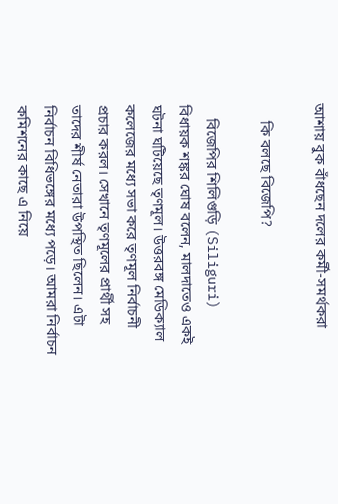আশায় বুক বাঁধছেন দলের কর্মী-সমর্থকরা

     কি বলছে বিজেপি?

    বিজেপির শিলিগুড়ি (Siliguri) বিধায়ক শঙ্কর ঘোষ বলেন, মালদাতেও একই ঘটনা ঘটিয়েছে তৃণমূল। উত্তরবঙ্গ মেডিক্যাল কলেজের মধ্যে সভা করে তৃণমূল নির্বাচনী প্রচার করল। সেখানে তৃণমূলের প্রার্থী সহ তাদের শীর্ষ নেতারা উপস্থিত ছিলেন। এটা নির্বাচন বিধিভঙ্গের মধ্যে পড়ে। আমরা নির্বাচন কমিশনের কাছে এ নিয়ে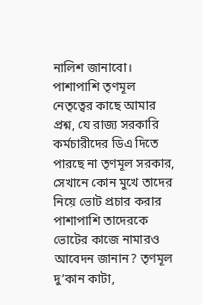নালিশ জানাবো। পাশাপাশি তৃণমূল নেতৃত্বের কাছে আমার প্রশ্ন, যে রাজ্য সরকারি কর্মচারীদের ডিএ দিতে পারছে না তৃণমূল সরকার, সেখানে কোন মুখে তাদের নিয়ে ভোট প্রচার করার পাশাপাশি তাদেরকে ভোটের কাজে নামারও আবেদন জানান? তৃণমূল দু’কান কাটা,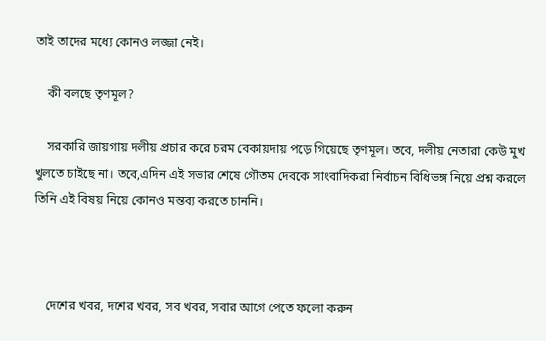তাই তাদের মধ্যে কোনও লজ্জা নেই।

    কী বলছে তৃণমূল?

    সরকারি জায়গায় দলীয় প্রচার করে চরম বেকায়দায় পড়ে গিয়েছে তৃণমূল। তবে, দলীয় নেতারা কেউ মুখ খুলতে চাইছে না। তবে,এদিন এই সভার শেষে গৌতম দেবকে সাংবাদিকরা নির্বাচন বিধিভঙ্গ নিয়ে প্রশ্ন করলে তিনি এই বিষয় নিয়ে কোনও মন্তব্য করতে চাননি।



    দেশের খবর, দশের খবর, সব খবর, সবার আগে পেতে ফলো করুন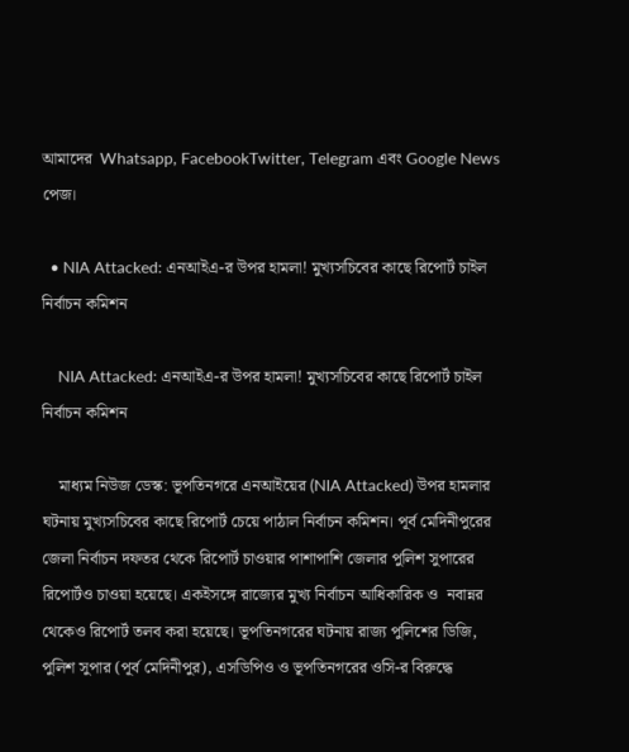আমাদের  Whatsapp, FacebookTwitter, Telegram এবং Google News পেজ।

  • NIA Attacked: এনআইএ-র উপর হামলা! মুখ্যসচিবের কাছে রিপোর্ট চাইল নির্বাচন কমিশন

    NIA Attacked: এনআইএ-র উপর হামলা! মুখ্যসচিবের কাছে রিপোর্ট চাইল নির্বাচন কমিশন

    মাধ্যম নিউজ ডেস্ক: ভূপতিনগরে এনআইয়ের (NIA Attacked) উপর হামলার ঘটনায় মুখ্যসচিবের কাছে রিপোর্ট চেয়ে পাঠাল নির্বাচন কমিশন। পূর্ব মেদিনীপুরের জেলা নির্বাচন দফতর থেকে রিপোর্ট চাওয়ার পাশাপাশি জেলার পুলিশ সুপারের রিপোর্টও চাওয়া হয়েছে। একইসঙ্গে রাজ্যের মুখ্য নির্বাচন আধিকারিক ও  নবান্নর থেকেও রিপোর্ট তলব করা হয়েছে। ভূপতিনগরের ঘটনায় রাজ্য পুলিশের ডিজি, পুলিশ সুপার (পূর্ব মেদিনীপুর), এসডিপিও ও ভূপতিনগরের ওসি-র বিরুদ্ধে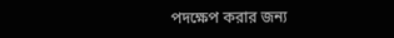পদক্ষেপ করার জন্য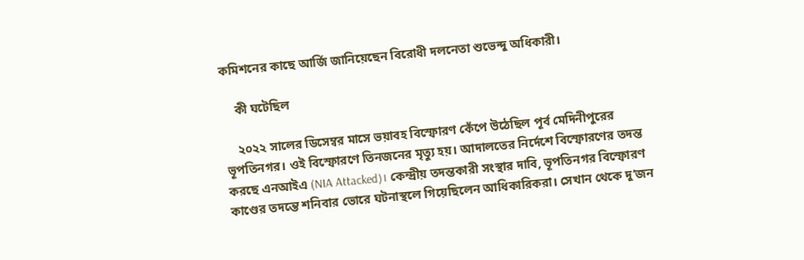কমিশনের কাছে আর্জি জানিয়েছেন বিরোধী দলনেতা শুভেন্দু অধিকারী।

    কী ঘটেছিল

    ২০২২ সালের ডিসেম্বর মাসে ভয়াবহ বিস্ফোরণ কেঁপে উঠেছিল পূর্ব মেদিনীপুরের ভূপতিনগর। ওই বিস্ফোরণে তিনজনের মৃত্যু হয়। আদালতের নির্দেশে বিস্ফোরণের তদন্ত করছে এনআইএ (NIA Attacked)। কেন্দ্রীয় তদন্তকারী সংস্থার দাবি, ভূপতিনগর বিস্ফোরণ কাণ্ডের তদন্তে শনিবার ভোরে ঘটনাস্থলে গিয়েছিলেন আধিকারিকরা। সেখান থেকে দু’জন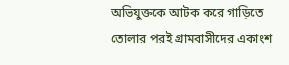অভিযুক্তকে আটক করে গাড়িতে তোলার পরই গ্রামবাসীদের একাংশ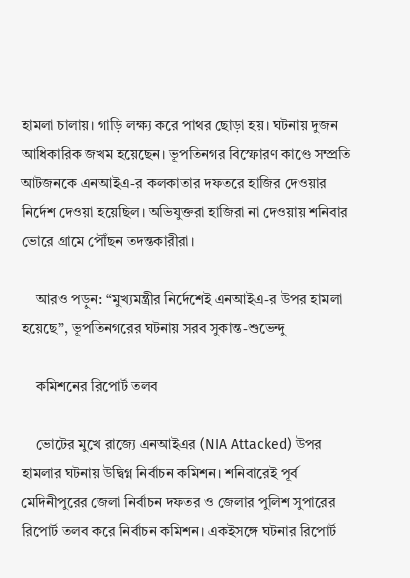হামলা চালায়। গাড়ি লক্ষ্য করে পাথর ছোড়া হয়। ঘটনায় দুজন আধিকারিক জখম হয়েছেন। ভূপতিনগর বিস্ফোরণ কাণ্ডে সম্প্রতি আটজনকে এনআইএ-র কলকাতার দফতরে হাজির দেওয়ার নির্দেশ দেওয়া হয়েছিল। অভিযুক্তরা হাজিরা না দেওয়ায় শনিবার ভোরে গ্রামে পৌঁছন তদন্তকারীরা।

    আরও পড়ুন: “মুখ্যমন্ত্রীর নির্দেশেই এনআইএ-র উপর হামলা হয়েছে”, ভূপতিনগরের ঘটনায় সরব সুকান্ত-শুভেন্দু

    কমিশনের রিপোর্ট তলব

    ভোটের মুখে রাজ্যে এনআইএর (NIA Attacked) উপর হামলার ঘটনায় উদ্বিগ্ন নির্বাচন কমিশন। শনিবারেই পূর্ব মেদিনীপুরের জেলা নির্বাচন দফতর ও জেলার পুলিশ সুপারের রিপোর্ট তলব করে নির্বাচন কমিশন। একইসঙ্গে ঘটনার রিপোর্ট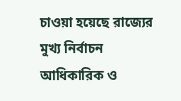চাওয়া হয়েছে রাজ্যের মুখ্য নির্বাচন আধিকারিক ও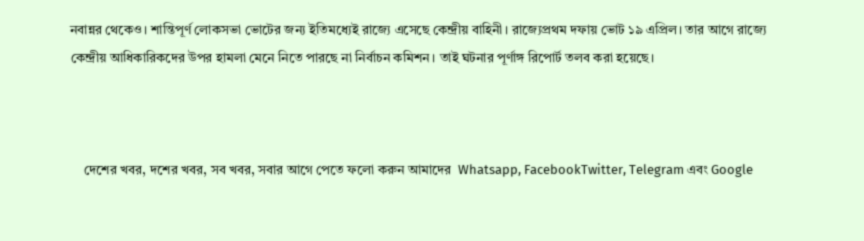নবান্নর থেকেও। শান্তিপূর্ণ লোকসভা ভোটের জন্য ইতিমধ্যেই রাজ্যে এসেছে কেন্দ্রীয় বাহিনী। রাজ্যেপ্রথম দফায় ভোট ১৯ এপ্রিল। তার আগে রাজ্যে কেন্দ্রীয় আধিকারিকদের উপর হামলা মেনে নিতে পারছে না নির্বাচন কমিশন। তাই ঘটনার পূর্ণাঙ্গ রিপোর্ট তলব করা হয়েছে।



    দেশের খবর, দশের খবর, সব খবর, সবার আগে পেতে ফলো করুন আমাদের  Whatsapp, FacebookTwitter, Telegram এবং Google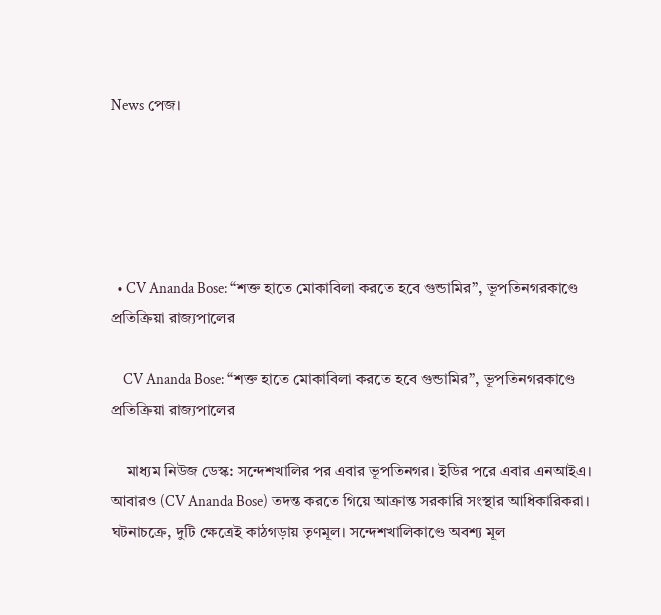News পেজ।





  • CV Ananda Bose: “শক্ত হাতে মোকাবিলা করতে হবে গুন্ডামির”, ভূপতিনগরকাণ্ডে প্রতিক্রিয়া রাজ্যপালের

    CV Ananda Bose: “শক্ত হাতে মোকাবিলা করতে হবে গুন্ডামির”, ভূপতিনগরকাণ্ডে প্রতিক্রিয়া রাজ্যপালের

    মাধ্যম নিউজ ডেস্ক: সন্দেশখালির পর এবার ভূপতিনগর। ইডির পরে এবার এনআইএ। আবারও (CV Ananda Bose) তদন্ত করতে গিয়ে আক্রান্ত সরকারি সংস্থার আধিকারিকরা। ঘটনাচক্রে, দুটি ক্ষেত্রেই কাঠগড়ায় তৃণমূল। সন্দেশখালিকাণ্ডে অবশ্য মূল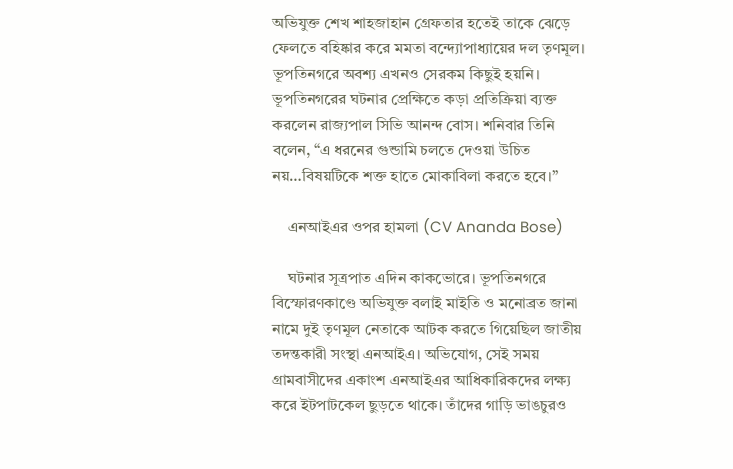অভিযুক্ত শেখ শাহজাহান গ্রেফতার হতেই তাকে ঝেড়ে ফেলতে বহিষ্কার করে মমতা বন্দ্যোপাধ্যায়ের দল তৃণমূল। ভূপতিনগরে অবশ্য এখনও সেরকম কিছুই হয়নি। ভূপতিনগরের ঘটনার প্রেক্ষিতে কড়া প্রতিক্রিয়া ব্যক্ত করলেন রাজ্যপাল সিভি আনন্দ বোস। শনিবার তিনি বলেন, “এ ধরনের গুন্ডামি চলতে দেওয়া উচিত নয়…বিষয়টিকে শক্ত হাতে মোকাবিলা করতে হবে।”

    এনআইএর ওপর হামলা (CV Ananda Bose)

    ঘটনার সূত্রপাত এদিন কাকভোরে। ভূপতিনগরে বিস্ফোরণকাণ্ডে অভিযুক্ত বলাই মাইতি ও মনোব্রত জানা নামে দুই তৃণমূল নেতাকে আটক করতে গিয়েছিল জাতীয় তদন্তকারী সংস্থা এনআইএ। অভিযোগ, সেই সময় গ্রামবাসীদের একাংশ এনআইএর আধিকারিকদের লক্ষ্য করে ইটপাটকেল ছুড়তে থাকে। তাঁদের গাড়ি ভাঙচুরও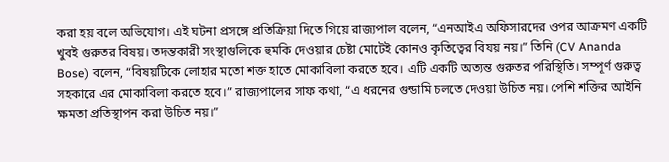করা হয় বলে অভিযোগ। এই ঘটনা প্রসঙ্গে প্রতিক্রিয়া দিতে গিয়ে রাজ্যপাল বলেন, “এনআইএ অফিসারদের ওপর আক্রমণ একটি খুবই গুরুতর বিষয়। তদন্তকারী সংস্থাগুলিকে হুমকি দেওয়ার চেষ্টা মোটেই কোনও কৃতিত্বের বিযয় নয়।” তিনি (CV Ananda Bose) বলেন, “বিষয়টিকে লোহার মতো শক্ত হাতে মোকাবিলা করতে হবে। এটি একটি অত্যন্ত গুরুতর পরিস্থিতি। সম্পূর্ণ গুরুত্ব সহকারে এর মোকাবিলা করতে হবে।” রাজ্যপালের সাফ কথা, “এ ধরনের গুন্ডামি চলতে দেওয়া উচিত নয়। পেশি শক্তির আইনি ক্ষমতা প্রতিস্থাপন করা উচিত নয়।”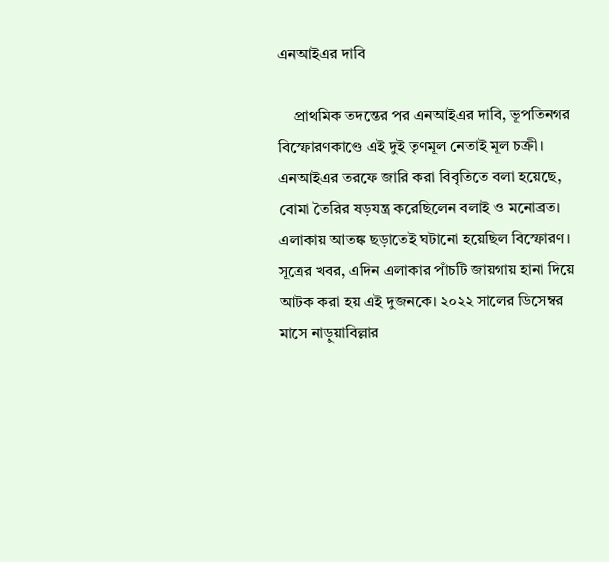এনআইএর দাবি

    প্রাথমিক তদন্তের পর এনআইএর দাবি, ভূপতিনগর বিস্ফোরণকাণ্ডে এই দুই তৃণমূল নেতাই মূল চক্রী। এনআইএর তরফে জারি করা বিবৃতিতে বলা হয়েছে, বোমা তৈরির ষড়যন্ত্র করেছিলেন বলাই ও মনোব্রত। এলাকায় আতঙ্ক ছড়াতেই ঘটানো হয়েছিল বিস্ফোরণ। সূত্রের খবর, এদিন এলাকার পাঁচটি জায়গায় হানা দিয়ে আটক করা হয় এই দুজনকে। ২০২২ সালের ডিসেম্বর মাসে নাড়ুয়াবিল্লার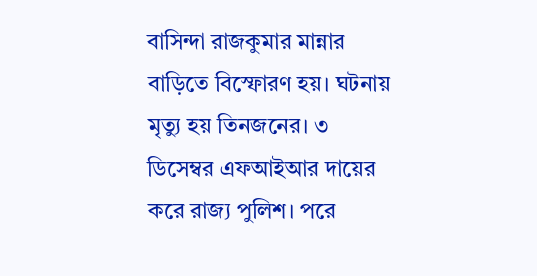বাসিন্দা রাজকুমার মান্নার বাড়িতে বিস্ফোরণ হয়। ঘটনায় মৃত্যু হয় তিনজনের। ৩ ডিসেম্বর এফআইআর দায়ের করে রাজ্য পুলিশ। পরে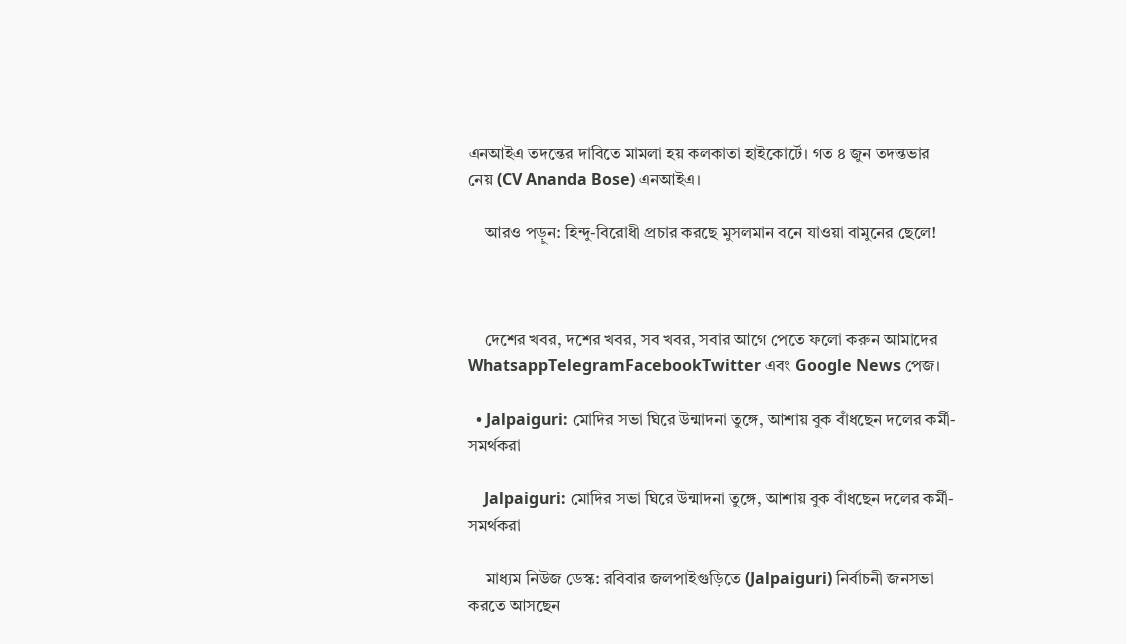এনআইএ তদন্তের দাবিতে মামলা হয় কলকাতা হাইকোর্টে। গত ৪ জুন তদন্তভার নেয় (CV Ananda Bose) এনআইএ।

    আরও পড়ুন: হিন্দু-বিরোধী প্রচার করছে মুসলমান বনে যাওয়া বামুনের ছেলে!



    দেশের খবর, দশের খবর, সব খবর, সবার আগে পেতে ফলো করুন আমাদের WhatsappTelegramFacebookTwitter এবং Google News পেজ।

  • Jalpaiguri: মোদির সভা ঘিরে উন্মাদনা তুঙ্গে, আশায় বুক বাঁধছেন দলের কর্মী-সমর্থকরা

    Jalpaiguri: মোদির সভা ঘিরে উন্মাদনা তুঙ্গে, আশায় বুক বাঁধছেন দলের কর্মী-সমর্থকরা

    মাধ্যম নিউজ ডেস্ক: রবিবার জলপাইগুড়িতে (Jalpaiguri) নির্বাচনী জনসভা করতে আসছেন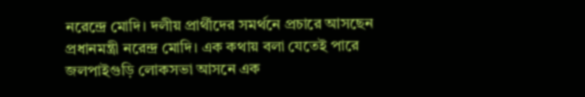নরেন্দ্রে মোদি। দলীয় প্রার্থীদের সমর্থনে প্রচারে আসছেন প্রধানমন্ত্রী নরেন্দ্র মোদি। এক কথায় বলা যেতেই পারে জলপাইগুড়ি লোকসভা আসনে এক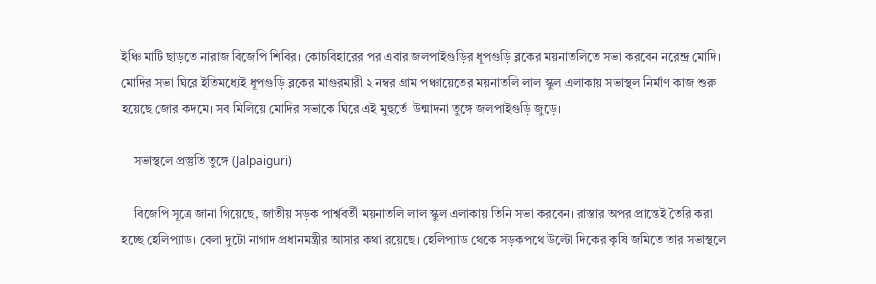ইঞ্চি মাটি ছাড়তে নারাজ বিজেপি শিবির। কোচবিহারের পর এবার জলপাইগুড়ির ধূপগুড়ি ব্লকের ময়নাতলিতে সভা করবেন নরেন্দ্র মোদি। মোদির সভা ঘিরে ইতিমধ্যেই ধূপগুড়ি ব্লকের মাগুরমারী ২ নম্বর গ্রাম পঞ্চায়েতের ময়নাতলি লাল স্কুল এলাকায় সভাস্থল নির্মাণ কাজ শুরু হয়েছে জোর কদমে। সব মিলিয়ে মোদির সভাকে ঘিরে এই মুহুর্তে  উন্মাদনা তুঙ্গে জলপাইগুড়ি জুড়ে।

    সভাস্থলে প্রস্তুতি তুঙ্গে (Jalpaiguri)

    বিজেপি সূত্রে জানা গিয়েছে, জাতীয় সড়ক পার্শ্ববর্তী ময়নাতলি লাল স্কুল এলাকায় তিনি সভা করবেন। রাস্তার অপর প্রান্তেই তৈরি করা হচ্ছে হেলিপ্যাড। বেলা দুটো নাগাদ প্রধানমন্ত্রীর আসার কথা রয়েছে। হেলিপ্যাড থেকে সড়কপথে উল্টো দিকের কৃষি জমিতে তার সভাস্থলে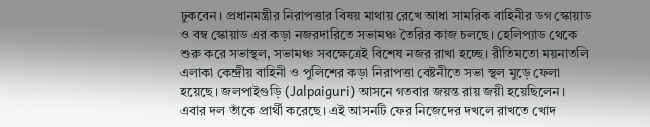ঢুকবেন। প্রধানমন্ত্রীর নিরাপত্তার বিষয় মাথায় রেখে আধা সামরিক বাহিনীর ডগ স্কোয়াড ও বম্ব স্কোয়াড এর কড়া নজরদারিতে সভামঞ্চ তৈরির কাজ চলছে। হেলিপ্যাড থেকে শুরু করে সভাস্থল, সভামঞ্চ সবক্ষেত্রেই বিশেষ নজর রাখা হচ্ছে। রীতিমতো ময়নাতলি এলাকা কেন্দ্রীয় বাহিনী ও পুলিশের কড়া নিরাপত্তা বেষ্টনীতে সভা স্থল মুড়ে ফেলা হয়েছে। জলপাইগুড়ি (Jalpaiguri) আসনে গতবার জয়ন্ত রায় জয়ী হয়েছিলেন। এবার দল তাঁকে প্রার্থী করেছে। এই আসনটি ফের নিজেদের দখলে রাখতে খোদ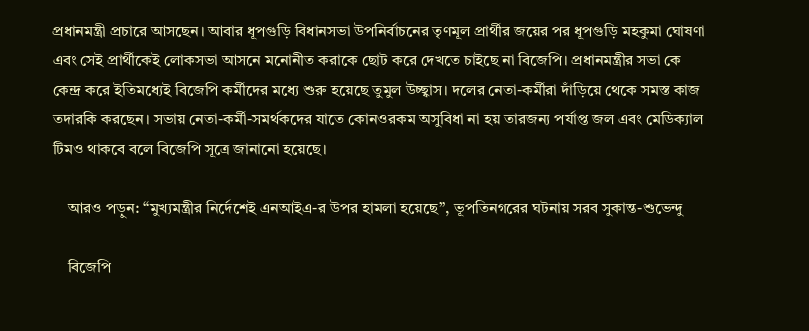প্রধানমন্ত্রী প্রচারে আসছেন। আবার ধূপগুড়ি বিধানসভা উপনির্বাচনের তৃণমূল প্রার্থীর জয়ের পর ধূপগুড়ি মহকুমা ঘোষণা এবং সেই প্রার্থীকেই লোকসভা আসনে মনোনীত করাকে ছোট করে দেখতে চাইছে না বিজেপি। প্রধানমন্ত্রীর সভা কে কেন্দ্র করে ইতিমধ্যেই বিজেপি কর্মীদের মধ্যে শুরু হয়েছে তুমুল উচ্ছ্বাস। দলের নেতা-কর্মীরা দাঁড়িয়ে থেকে সমস্ত কাজ তদারকি করছেন। সভায় নেতা-কর্মী-সমর্থকদের যাতে কোনওরকম অসুবিধা না হয় তারজন্য পর্যাপ্ত জল এবং মেডিক্যাল টিমও থাকবে বলে বিজেপি সূত্রে জানানো হয়েছে।

    আরও পড়ুন: “মুখ্যমন্ত্রীর নির্দেশেই এনআইএ-র উপর হামলা হয়েছে”, ভূপতিনগরের ঘটনায় সরব সুকান্ত-শুভেন্দু

    বিজেপি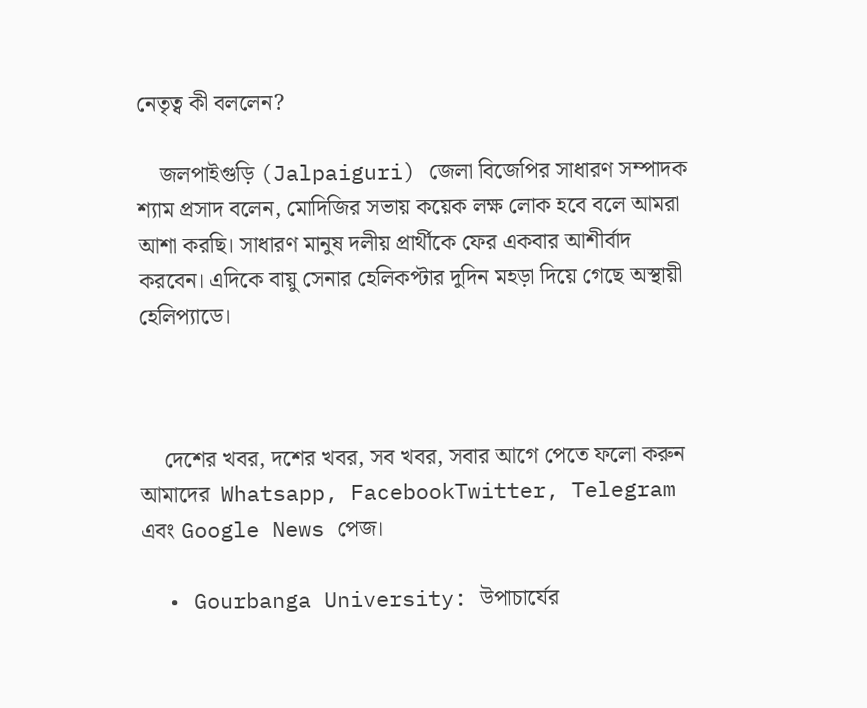নেতৃত্ব কী বললেন?

    জলপাইগুড়ি (Jalpaiguri) জেলা বিজেপির সাধারণ সম্পাদক শ্যাম প্রসাদ বলেন, মোদিজির সভায় কয়েক লক্ষ লোক হবে বলে আমরা আশা করছি। সাধারণ মানুষ দলীয় প্রার্থীকে ফের একবার আশীর্বাদ করবেন। এদিকে বায়ু সেনার হেলিকপ্টার দুদিন মহড়া দিয়ে গেছে অস্থায়ী হেলিপ্যাডে।



    দেশের খবর, দশের খবর, সব খবর, সবার আগে পেতে ফলো করুন আমাদের  Whatsapp, FacebookTwitter, Telegram এবং Google News পেজ।

  • Gourbanga University: উপাচার্যের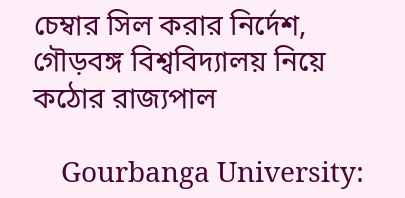চেম্বার সিল করার নির্দেশ, গৌড়বঙ্গ বিশ্ববিদ্যালয় নিয়ে কঠোর রাজ্যপাল

    Gourbanga University: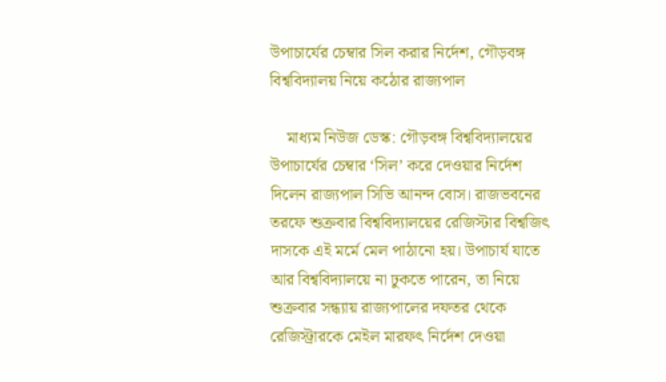উপাচার্যের চেম্বার সিল করার নির্দেশ, গৌড়বঙ্গ বিশ্ববিদ্যালয় নিয়ে কঠোর রাজ্যপাল

    মাধ্যম নিউজ ডেস্ক: গৌড়বঙ্গ বিশ্ববিদ্যালয়ের উপাচার্যের চেম্বার ‘সিল’ করে দেওয়ার নির্দেশ দিলেন রাজ্যপাল সিভি আনন্দ বোস। রাজভবনের তরফে শুক্রবার বিশ্ববিদ্যালয়ের রেজিস্টার বিশ্বজিৎ দাসকে এই মর্মে মেল পাঠানো হয়। উপাচার্য যাতে আর বিশ্ববিদ্যালয়ে না ঢুকতে পারেন, তা নিয়ে শুক্রবার সন্ধ্যায় রাজ্যপালের দফতর থেকে রেজিস্ট্রারকে মেইল মারফৎ নির্দেশ দেওয়া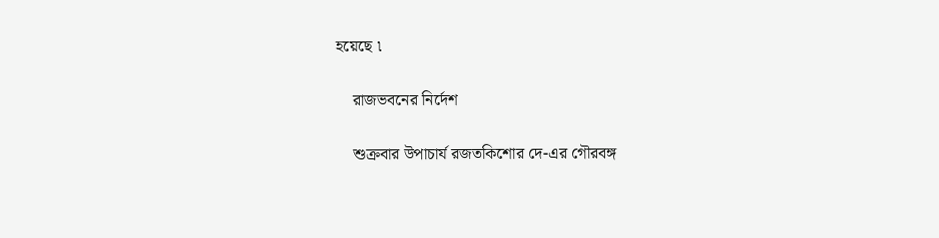হয়েছে ৷

    রাজভবনের নির্দেশ

    শুক্রবার উপাচার্য রজতকিশোর দে-এর গৌরবঙ্গ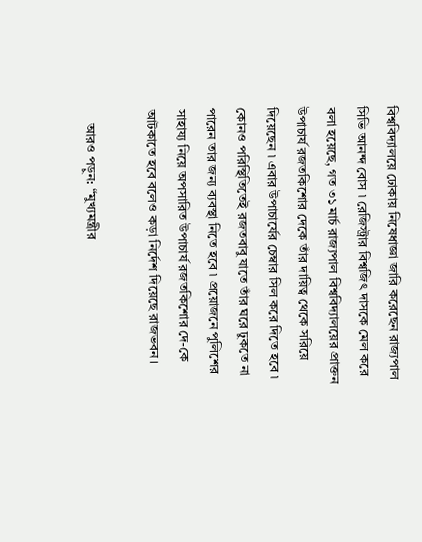বিশ্ববিদ্যালয়ে ঢোকায় নিষেধাজ্ঞা জারি করেছেন রাজ্যপাল সিভি আনন্দ বোস ৷ রেজিস্ট্রার বিশ্বজিৎ দাসকে মেল করে বলা হয়েছে, গত ৩১ মার্চ রাজ্যপাল বিশ্ববিদ্যালয়ের প্রাক্তন উপাচার্য রজতকিশোর দেকে তাঁর দায়িত্ব থেকে সরিয়ে দিয়েছেন ৷ এবার উপাচার্যের চেম্বার সিল করে দিতে হবে ৷ কোনও পরিস্থিতিতেই রজতবাবু যাতে তাঁর ঘরে ঢুকতে না পারেন তার জন্য ব্যবস্থা নিতে হবে ৷ প্রয়োজনে পুলিশের সাহায্য নিয়ে অপসারিত উপাচার্য রজতকিশোর দে-কে আটকাতে হবে বলেও কড়া নির্দেশ দিয়েছে রাজভবন।

    আরও পড়ুন: “মুখ্যমন্ত্রীর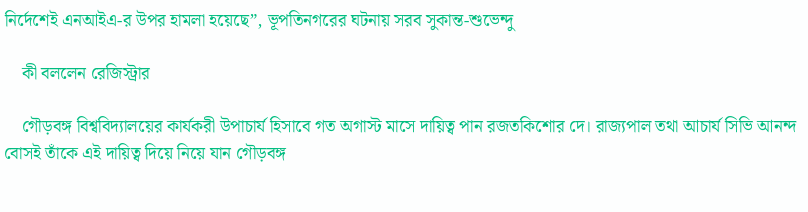নির্দেশেই এনআইএ-র উপর হামলা হয়েছে”, ভূপতিনগরের ঘটনায় সরব সুকান্ত-শুভেন্দু

    কী বললেন রেজিস্ট্রার

    গৌড়বঙ্গ বিশ্ববিদ্যালয়ের কার্যকরী উপাচার্য হিসাবে গত অগাস্ট মাসে দায়িত্ব পান রজতকিশোর দে। রাজ্যপাল তথা আচার্য সিভি আনন্দ বোসই তাঁকে এই দায়িত্ব দিয়ে নিয়ে যান গৌড়বঙ্গ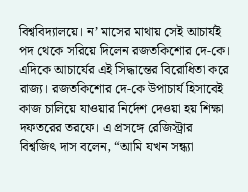বিশ্ববিদ্যালয়ে। ন’ মাসের মাথায় সেই আচার্যই পদ থেকে সরিয়ে দিলেন রজতকিশোর দে-কে। এদিকে আচার্যের এই সিদ্ধান্তের বিরোধিতা করে রাজ্য। রজতকিশোর দে-কে উপাচার্য হিসাবেই কাজ চালিয়ে যাওয়ার নির্দেশ দেওয়া হয় শিক্ষা দফতরের তরফে। এ প্রসঙ্গে রেজিস্ট্রার বিশ্বজিৎ দাস বলেন, “আমি যখন সন্ধ্যা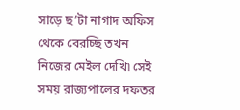সাড়ে ছ’টা নাগাদ অফিস থেকে বেরচ্ছি তখন নিজের মেইল দেখি৷ সেই সময় রাজ্যপালের দফতর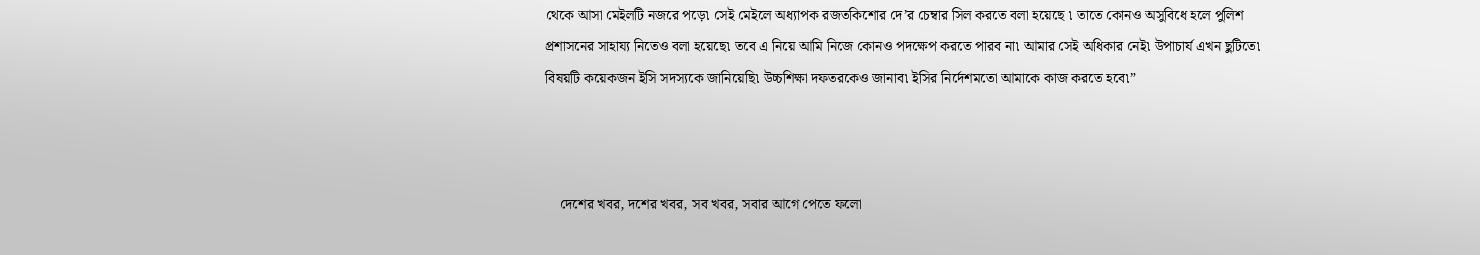থেকে আসা মেইলটি নজরে পড়ে৷ সেই মেইলে অধ্যাপক রজতকিশোর দে’র চেম্বার সিল করতে বলা হয়েছে ৷ তাতে কোনও অসুবিধে হলে পুলিশ প্রশাসনের সাহায্য নিতেও বলা হয়েছে৷ তবে এ নিয়ে আমি নিজে কোনও পদক্ষেপ করতে পারব না৷ আমার সেই অধিকার নেই৷ উপাচার্য এখন ছুটিতে৷ বিষয়টি কয়েকজন ইসি সদস্যকে জানিয়েছি৷ উচ্চশিক্ষা দফতরকেও জানাব৷ ইসির নির্দেশমতো আমাকে কাজ করতে হবে৷”



    দেশের খবর, দশের খবর, সব খবর, সবার আগে পেতে ফলো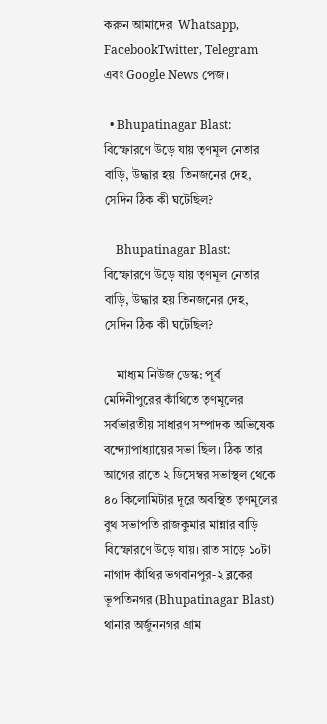করুন আমাদের  Whatsapp, FacebookTwitter, Telegram এবং Google News পেজ।

  • Bhupatinagar Blast: বিস্ফোরণে উড়ে যায় তৃণমূল নেতার বাড়ি, উদ্ধার হয়  তিনজনের দেহ, সেদিন ঠিক কী ঘটেছিল?

    Bhupatinagar Blast: বিস্ফোরণে উড়ে যায় তৃণমূল নেতার বাড়ি, উদ্ধার হয় তিনজনের দেহ, সেদিন ঠিক কী ঘটেছিল?

    মাধ্যম নিউজ ডেস্ক: পূর্ব মেদিনীপুরের কাঁথিতে তৃণমূলের সর্বভারতীয় সাধারণ সম্পাদক অভিষেক বন্দ্যোপাধ্যায়ের সভা ছিল। ঠিক তার আগের রাতে ২ ডিসেম্বর সভাস্থল থেকে ৪০ কিলোমিটার দূরে অবস্থিত তৃণমূলের বুথ সভাপতি রাজকুমার মান্নার বাড়ি বিস্ফোরণে উড়ে যায়। রাত সাড়ে ১০টা নাগাদ কাঁথির ভগবানপুর-২ ব্লকের ভূপতিনগর (Bhupatinagar Blast) থানার অর্জুননগর গ্রাম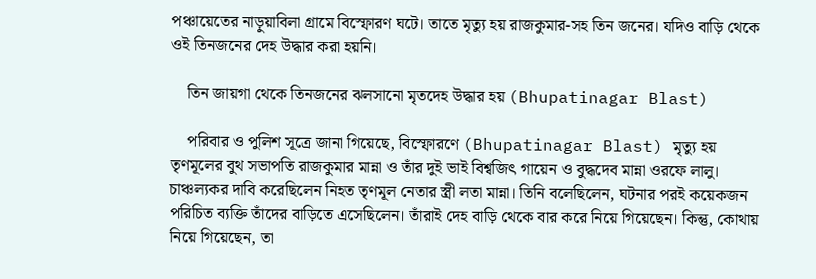পঞ্চায়েতের নাড়ুয়াবিলা গ্রামে বিস্ফোরণ ঘটে। তাতে মৃত্যু হয় রাজকুমার-সহ তিন জনের। যদিও বাড়ি থেকে ওই তিনজনের দেহ উদ্ধার করা হয়নি।

    তিন জায়গা থেকে তিনজনের ঝলসানো মৃতদেহ উদ্ধার হয় (Bhupatinagar Blast)

    পরিবার ও পুলিশ সূত্রে জানা গিয়েছে, বিস্ফোরণে (Bhupatinagar Blast) মৃত্যু হয় তৃণমূলের বুথ সভাপতি রাজকুমার মান্না ও তাঁর দুই ভাই বিশ্বজিৎ গায়েন ও বুদ্ধদেব মান্না ওরফে লালু। চাঞ্চল্যকর দাবি করেছিলেন নিহত তৃণমূল নেতার স্ত্রী লতা মান্না। তিনি বলেছিলেন, ঘটনার পরই কয়েকজন পরিচিত ব্যক্তি তাঁদের বাড়িতে এসেছিলেন। তাঁরাই দেহ বাড়ি থেকে বার করে নিয়ে গিয়েছেন। কিন্তু, কোথায় নিয়ে গিয়েছেন, তা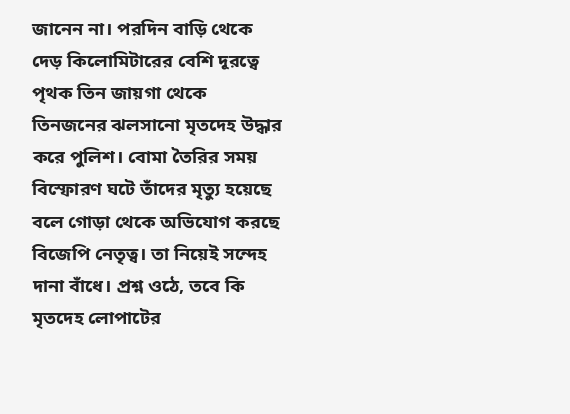জানেন না। পরদিন বাড়ি থেকে দেড় কিলোমিটারের বেশি দূরত্বে পৃথক তিন জায়গা থেকে তিনজনের ঝলসানো মৃতদেহ উদ্ধার করে পুলিশ। বোমা তৈরির সময় বিস্ফোরণ ঘটে তাঁদের মৃত্যু হয়েছে বলে গোড়া থেকে অভিযোগ করছে বিজেপি নেতৃত্ব। তা নিয়েই সন্দেহ দানা বাঁধে। প্রশ্ন ওঠে, তবে কি মৃতদেহ লোপাটের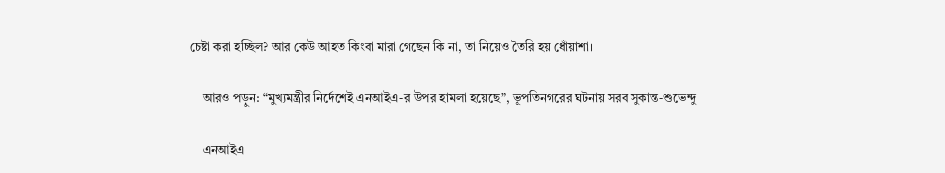চেষ্টা করা হচ্ছিল? আর কেউ আহত কিংবা মারা গেছেন কি না, তা নিয়েও তৈরি হয় ধোঁয়াশা।

    আরও পড়ুন: “মুখ্যমন্ত্রীর নির্দেশেই এনআইএ-র উপর হামলা হয়েছে”, ভূপতিনগরের ঘটনায় সরব সুকান্ত-শুভেন্দু

    এনআইএ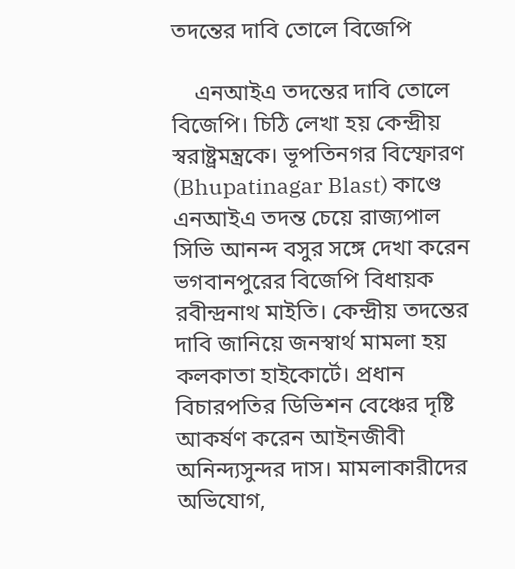তদন্তের দাবি তোলে বিজেপি

    এনআইএ তদন্তের দাবি তোলে বিজেপি। চিঠি লেখা হয় কেন্দ্রীয় স্বরাষ্ট্রমন্ত্রকে। ভূপতিনগর বিস্ফোরণ (Bhupatinagar Blast) কাণ্ডে এনআইএ তদন্ত চেয়ে রাজ্যপাল সিভি আনন্দ বসুর সঙ্গে দেখা করেন ভগবানপুরের বিজেপি বিধায়ক রবীন্দ্রনাথ মাইতি। কেন্দ্রীয় তদন্তের দাবি জানিয়ে জনস্বার্থ মামলা হয় কলকাতা হাইকোর্টে। প্রধান বিচারপতির ডিভিশন বেঞ্চের দৃষ্টি আকর্ষণ করেন আইনজীবী অনিন্দ্যসুন্দর দাস। মামলাকারীদের অভিযোগ,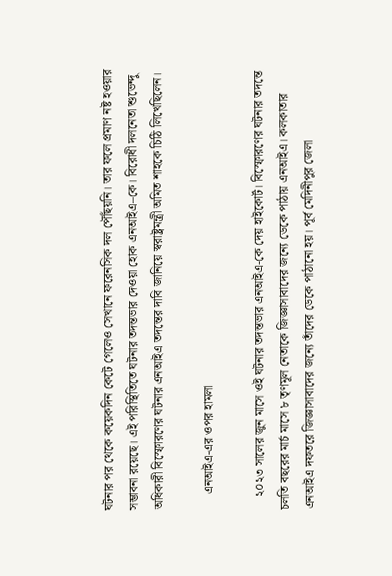ঘটনার পর থেকে কয়েকদিন কেটে গেলেও সেখানে ফরেনসিক দল পৌঁছয়নি। তার ফলে প্রমাণ নষ্ট হওয়ার সম্ভাবনা রয়েছে। এই পরিস্থিতিতে ঘটনার তদন্তভার দেওয়া হোক এনআইএ–কে। বিরোধী দলনেতা শুভেন্দু অধিকারী বিস্ফোরণের ঘটনার এনআইএ তদন্তের দাবি জানিয়ে স্বরাষ্ট্রমন্ত্রী অমিত শাহকে চিঠি লিখেছিলেন।

     এনআইএ-এর ওপর হামলা

    ২০২৩ সালের জুন মাসে ওই ঘটনার তদন্তভার এনআইএ-কে দেয় হাইকোর্ট। বিস্ফোরণের ঘটনার তদন্তে চলতি বছরের মার্চ মাসে ৮ তৃণমূল নেতাকে জিজ্ঞাসাবাদের জন্যে ডেকে পাঠায় এনআইএ। কলকাতার এনআইএ দফতরে জিজ্ঞাসাবাদের জন্যে তাঁদের ডেকে পাঠানো হয়। পূর্ব মেদিনীপুর জেলা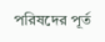পরিষদের পূর্ত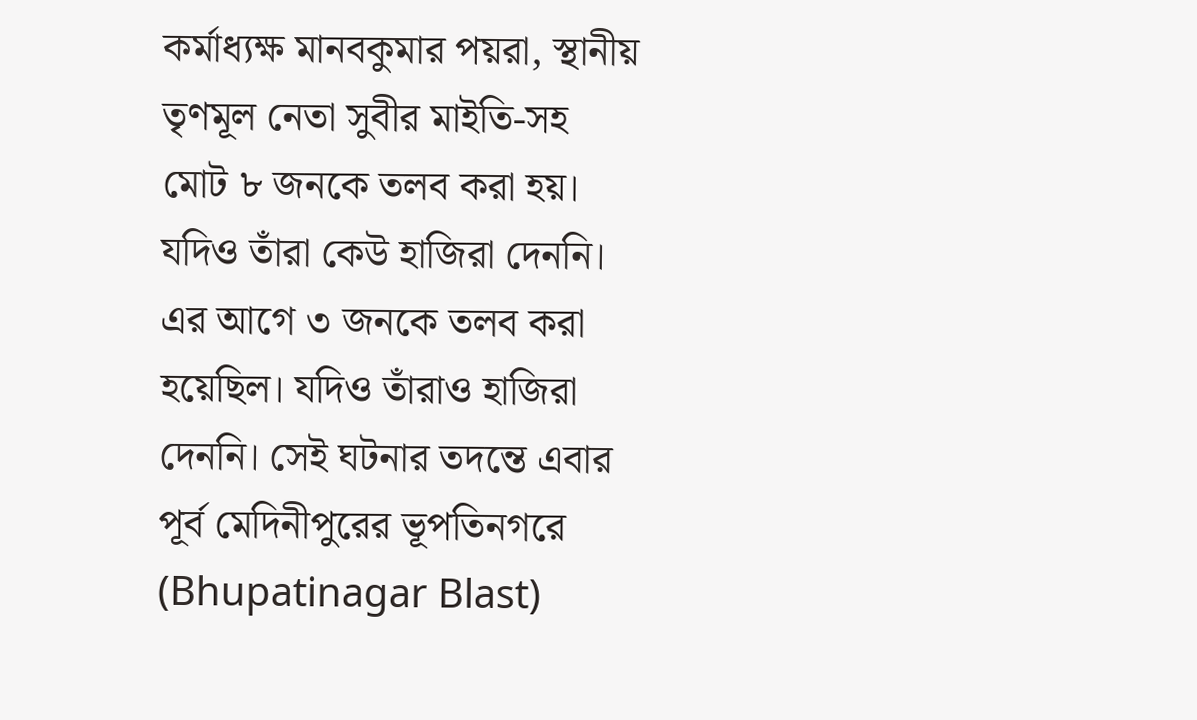কর্মাধ্যক্ষ মানবকুমার পয়রা, স্থানীয় তৃণমূল নেতা সুবীর মাইতি-সহ মোট ৮ জনকে তলব করা হয়। যদিও তাঁরা কেউ হাজিরা দেননি। এর আগে ৩ জনকে তলব করা হয়েছিল। যদিও তাঁরাও হাজিরা দেননি। সেই ঘটনার তদন্তে এবার পূর্ব মেদিনীপুরের ভূপতিনগরে (Bhupatinagar Blast)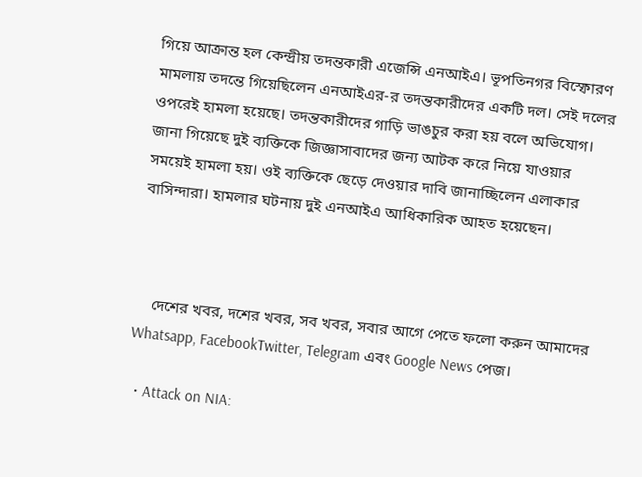গিয়ে আক্রান্ত হল কেন্দ্রীয় তদন্তকারী এজেন্সি এনআইএ। ভূপতিনগর বিস্ফোরণ মামলায় তদন্তে গিয়েছিলেন এনআইএর-র তদন্তকারীদের একটি দল। সেই দলের ওপরেই হামলা হয়েছে। তদন্তকারীদের গাড়ি ভাঙচুর করা হয় বলে অভিযোগ। জানা গিয়েছে দুই ব্যক্তিকে জিজ্ঞাসাবাদের জন্য আটক করে নিয়ে যাওয়ার সময়েই হামলা হয়। ওই ব্যক্তিকে ছেড়ে দেওয়ার দাবি জানাচ্ছিলেন এলাকার বাসিন্দারা। হামলার ঘটনায় দুই এনআইএ আধিকারিক আহত হয়েছেন।



    দেশের খবর, দশের খবর, সব খবর, সবার আগে পেতে ফলো করুন আমাদের  Whatsapp, FacebookTwitter, Telegram এবং Google News পেজ।

  • Attack on NIA: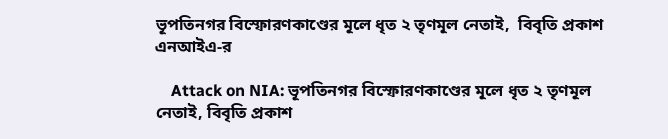ভূপতিনগর বিস্ফোরণকাণ্ডের মূলে ধৃত ২ তৃণমূল নেতাই,  বিবৃতি প্রকাশ এনআইএ-র

    Attack on NIA: ভূপতিনগর বিস্ফোরণকাণ্ডের মূলে ধৃত ২ তৃণমূল নেতাই, বিবৃতি প্রকাশ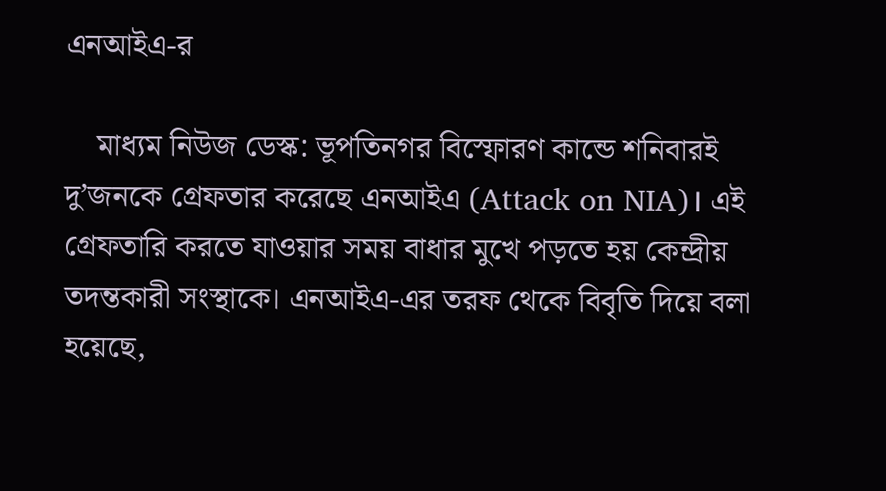এনআইএ-র

    মাধ্যম নিউজ ডেস্ক: ভূপতিনগর বিস্ফোরণ কান্ডে শনিবারই দু’জনকে গ্রেফতার করেছে এনআইএ (Attack on NIA)। এই গ্রেফতারি করতে যাওয়ার সময় বাধার মুখে পড়তে হয় কেন্দ্রীয় তদন্তকারী সংস্থাকে। এনআইএ-এর তরফ থেকে বিবৃতি দিয়ে বলা হয়েছে,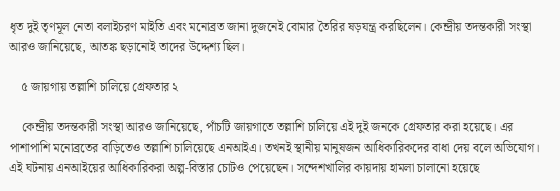ধৃত দুই তৃণমূল নেতা বলাইচরণ মাইতি এবং মনোব্রত জানা দুজনেই বোমার তৈরির ষড়যন্ত্র করছিলেন। কেন্দ্রীয় তদন্তকারী সংস্থা আরও জানিয়েছে, আতঙ্ক ছড়ানোই তাদের উদ্দেশ্য ছিল।

    ৫ জায়গায় তল্লাশি চালিয়ে গ্রেফতার ২

    কেন্দ্রীয় তদন্তকারী সংস্থা আরও জানিয়েছে, পাঁচটি জায়গাতে তল্লাশি চালিয়ে এই দুই জনকে গ্রেফতার করা হয়েছে। এর পাশাপাশি মনোব্রতের বাড়িতেও তল্লাশি চালিয়েছে এনআইএ। তখনই স্থানীয় মানুষজন আধিকারিকদের বাধা দেয় বলে অভিযোগ। এই ঘটনায় এনআইয়ের আধিকারিকরা অল্প-বিস্তার চোটও পেয়েছেন। সন্দেশখালির কায়দায় হামলা চালানো হয়েছে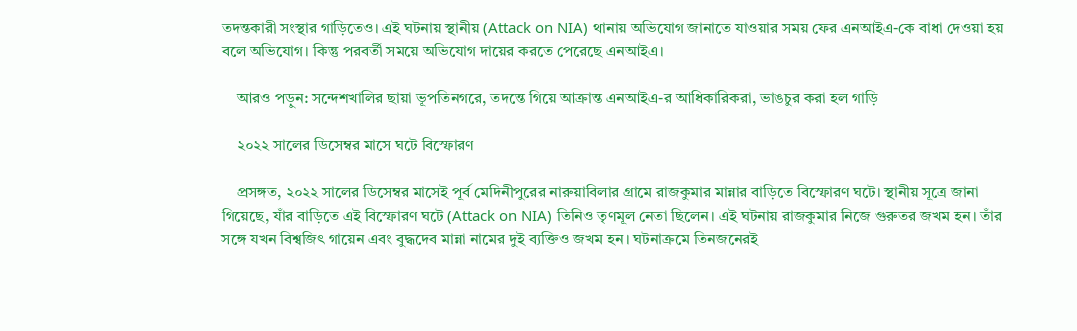তদন্তকারী সংস্থার গাড়িতেও। এই ঘটনায় স্থানীয় (Attack on NIA) থানায় অভিযোগ জানাতে যাওয়ার সময় ফের এনআইএ-কে বাধা দেওয়া হয় বলে অভিযোগ। কিন্তু পরবর্তী সময়ে অভিযোগ দায়ের করতে পেরেছে এনআইএ।

    আরও পড়ুন: সন্দেশখালির ছায়া ভূপতিনগরে, তদন্তে গিয়ে আক্রান্ত এনআইএ-র আধিকারিকরা, ভাঙচুর করা হল গাড়ি

    ২০২২ সালের ডিসেম্বর মাসে ঘটে বিস্ফোরণ

    প্রসঙ্গত, ২০২২ সালের ডিসেম্বর মাসেই পূর্ব মেদিনীপুরের নারুয়াবিলার গ্রামে রাজকুমার মান্নার বাড়িতে বিস্ফোরণ ঘটে। স্থানীয় সূত্রে জানা গিয়েছে, যাঁর বাড়িতে এই বিস্ফোরণ ঘটে (Attack on NIA) তিনিও তৃণমূল নেতা ছিলেন। এই ঘটনায় রাজকুমার নিজে গুরুতর জখম হন। তাঁর সঙ্গে যখন বিশ্বজিৎ গায়েন এবং বুদ্ধদেব মান্না নামের দুই ব্যক্তিও জখম হন। ঘটনাক্রমে তিনজনেরই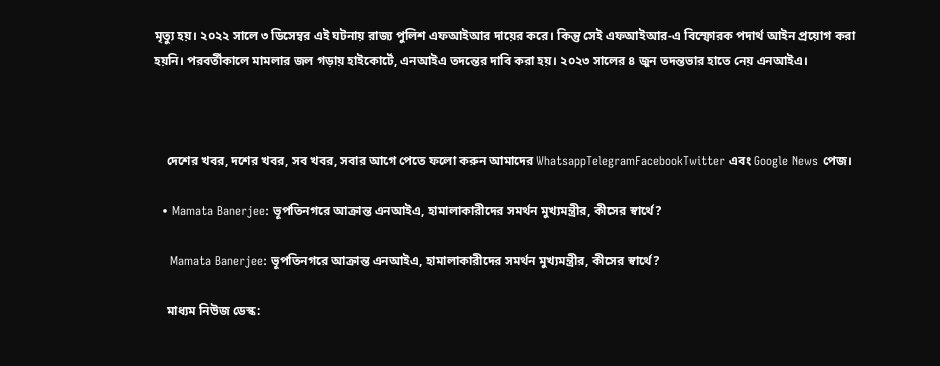মৃত্যু হয়। ২০২২ সালে ৩ ডিসেম্বর এই ঘটনায় রাজ্য পুলিশ এফআইআর দায়ের করে। কিন্তু সেই এফআইআর-এ বিস্ফোরক পদার্থ আইন প্রয়োগ করা হয়নি। পরবর্তীকালে মামলার জল গড়ায় হাইকোর্টে, এনআইএ তদন্তের দাবি করা হয়। ২০২৩ সালের ৪ জুন তদন্তভার হাতে নেয় এনআইএ।



    দেশের খবর, দশের খবর, সব খবর, সবার আগে পেতে ফলো করুন আমাদের WhatsappTelegramFacebookTwitter এবং Google News পেজ।

  • Mamata Banerjee: ভূপতিনগরে আক্রান্ত এনআইএ, হামালাকারীদের সমর্থন মুখ্যমন্ত্রীর, কীসের স্বার্থে?

    Mamata Banerjee: ভূপতিনগরে আক্রান্ত এনআইএ, হামালাকারীদের সমর্থন মুখ্যমন্ত্রীর, কীসের স্বার্থে?

    মাধ্যম নিউজ ডেস্ক: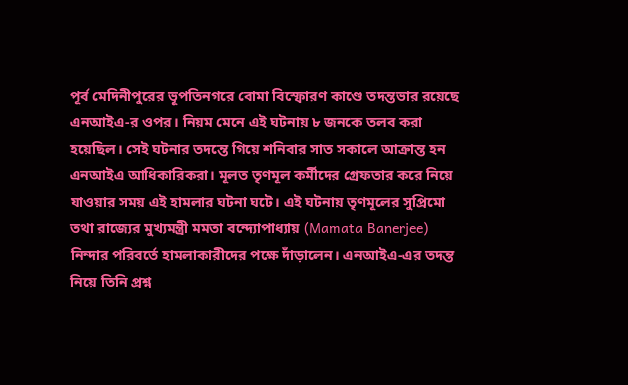পূর্ব মেদিনীপুরের ভূপতিনগরে বোমা বিস্ফোরণ কাণ্ডে তদন্তভার রয়েছে এনআইএ-র ওপর। নিয়ম মেনে এই ঘটনায় ৮ জনকে তলব করা হয়েছিল। সেই ঘটনার তদন্তে গিয়ে শনিবার সাত সকালে আক্রান্ত হন এনআইএ আধিকারিকরা। মূলত তৃণমূল কর্মীদের গ্রেফতার করে নিয়ে যাওয়ার সময় এই হামলার ঘটনা ঘটে। এই ঘটনায় তৃণমূলের সুপ্রিমো তথা রাজ্যের মুখ্যমন্ত্রী মমতা বন্দ্যোপাধ্যায় (Mamata Banerjee) নিন্দার পরিবর্তে হামলাকারীদের পক্ষে দাঁড়ালেন। এনআইএ-এর তদন্ত নিয়ে তিনি প্রশ্ন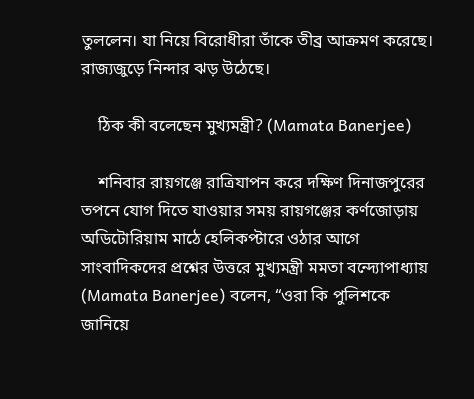তুললেন। যা নিয়ে বিরোধীরা তাঁকে তীব্র আক্রমণ করেছে। রাজ্যজুড়ে নিন্দার ঝড় উঠেছে।

    ঠিক কী বলেছেন মুখ্যমন্ত্রী? (Mamata Banerjee)

    শনিবার রায়গঞ্জে রাত্রিযাপন করে দক্ষিণ দিনাজপুরের তপনে যোগ দিতে যাওয়ার সময় রায়গঞ্জের কর্ণজোড়ায় অডিটোরিয়াম মাঠে হেলিকপ্টারে ওঠার আগে সাংবাদিকদের প্রশ্নের উত্তরে মুখ্যমন্ত্রী মমতা বন্দ্যোপাধ্যায় (Mamata Banerjee) বলেন, “ওরা কি পুলিশকে জানিয়ে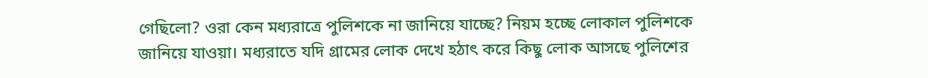গেছিলো? ওরা কেন মধ্যরাত্রে পুলিশকে না জানিয়ে যাচ্ছে? নিয়ম হচ্ছে লোকাল পুলিশকে জানিয়ে যাওয়া। মধ্যরাতে যদি গ্রামের লোক দেখে হঠাৎ করে কিছু লোক আসছে পুলিশের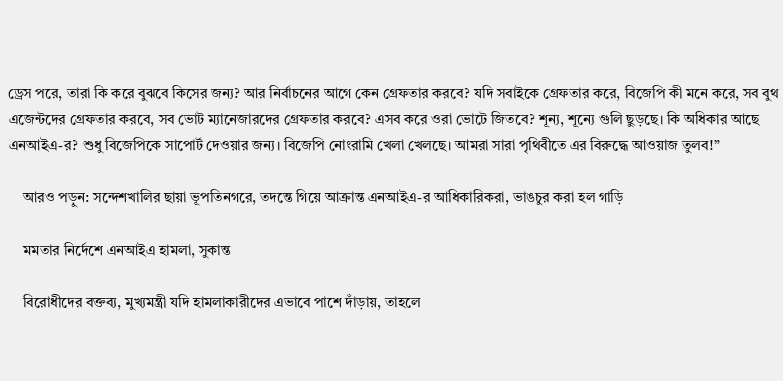ড্রেস পরে, তারা কি করে বুঝবে কিসের জন্য? আর নির্বাচনের আগে কেন গ্রেফতার করবে? যদি সবাইকে গ্রেফতার করে, বিজেপি কী মনে করে, সব বুথ এজেন্টদের গ্রেফতার করবে, সব ভোট ম্যানেজারদের গ্রেফতার করবে? এসব করে ওরা ভোটে জিতবে? শূন্য, শূন্যে গুলি ছুড়ছে। কি অধিকার আছে এনআইএ-র? শুধু বিজেপিকে সাপোর্ট দেওয়ার জন্য। বিজেপি নোংরামি খেলা খেলছে। আমরা সারা পৃথিবীতে এর বিরুদ্ধে আওয়াজ তুলব!”

    আরও পড়ুন: সন্দেশখালির ছায়া ভূপতিনগরে, তদন্তে গিয়ে আক্রান্ত এনআইএ-র আধিকারিকরা, ভাঙচুর করা হল গাড়ি

    মমতার নির্দেশে এনআইএ হামলা, সুকান্ত

    বিরোধীদের বক্তব্য, মুখ্যমন্ত্রী যদি হামলাকারীদের এভাবে পাশে দাঁড়ায়, তাহলে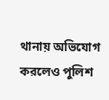থানায় অভিযোগ করলেও পুলিশ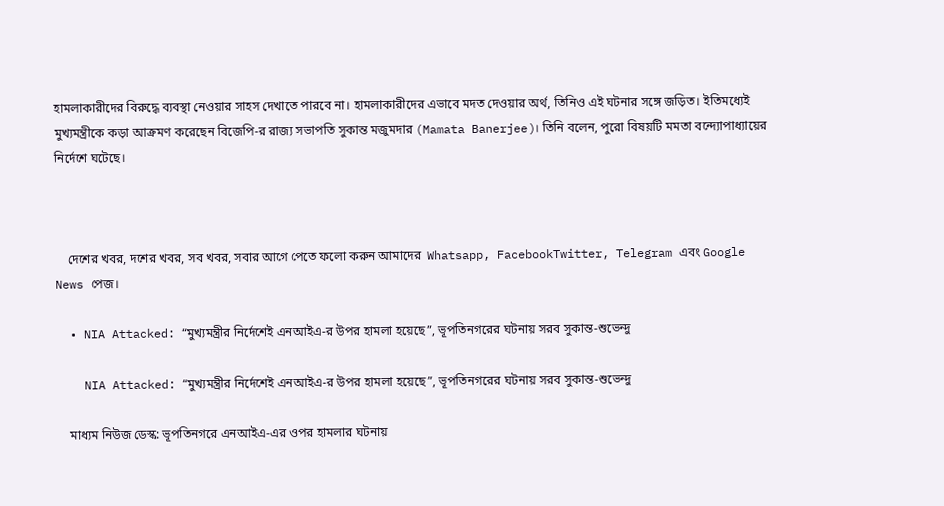হামলাকারীদের বিরুদ্ধে ব্যবস্থা নেওয়ার সাহস দেখাতে পারবে না। হামলাকারীদের এভাবে মদত দেওয়ার অর্থ, তিনিও এই ঘটনার সঙ্গে জড়িত। ইতিমধ্যেই মুখ্যমন্ত্রীকে কড়া আক্রমণ করেছেন বিজেপি-র রাজ্য সভাপতি সুকান্ত মজুমদার (Mamata Banerjee)। তিনি বলেন, পুরো বিষয়টি মমতা বন্দ্যোপাধ্যায়ের নির্দেশে ঘটেছে।



    দেশের খবর, দশের খবর, সব খবর, সবার আগে পেতে ফলো করুন আমাদের  Whatsapp, FacebookTwitter, Telegram এবং Google News পেজ।

  • NIA Attacked: “মুখ্যমন্ত্রীর নির্দেশেই এনআইএ-র উপর হামলা হয়েছে”, ভূপতিনগরের ঘটনায় সরব সুকান্ত-শুভেন্দু

    NIA Attacked: “মুখ্যমন্ত্রীর নির্দেশেই এনআইএ-র উপর হামলা হয়েছে”, ভূপতিনগরের ঘটনায় সরব সুকান্ত-শুভেন্দু

    মাধ্যম নিউজ ডেস্ক: ভূপতিনগরে এনআইএ-এর ওপর হামলার ঘটনায়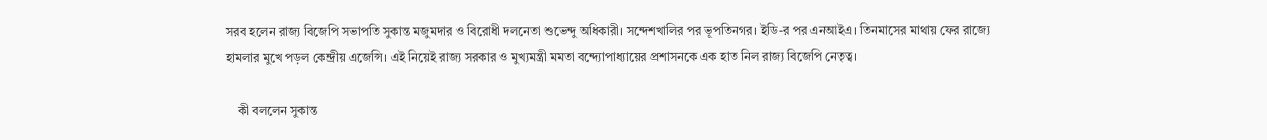সরব হলেন রাজ্য বিজেপি সভাপতি সুকান্ত মজুমদার ও বিরোধী দলনেতা শুভেন্দু অধিকারী। সন্দেশখালির পর ভূপতিনগর। ইডি-র পর এনআইএ। তিনমাসের মাথায় ফের রাজ্যে হামলার মুখে পড়ল কেন্দ্রীয় এজেন্সি। এই নিয়েই রাজ্য সরকার ও মুখ্যমন্ত্রী মমতা বন্দ্যোপাধ্যায়ের প্রশাসনকে এক হাত নিল রাজ্য বিজেপি নেতৃত্ব।

    কী বললেন সুকান্ত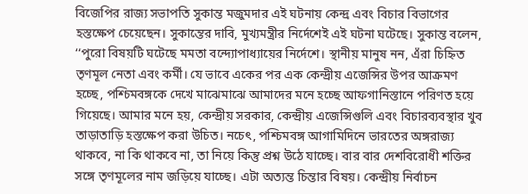বিজেপির রাজ্য সভাপতি সুকান্ত মজুমদার এই ঘটনায় কেন্দ্র এবং বিচার বিভাগের হস্তক্ষেপ চেয়েছেন। সুকান্তের দাবি, মুখ্যমন্ত্রীর নির্দেশেই এই ঘটনা ঘটেছে। সুকান্ত বলেন, ‘‘পুরো বিষয়টি ঘটেছে মমতা বন্দ্যোপাধ্যায়ের নির্দেশে। স্থানীয় মানুষ নন, এঁরা চিহ্নিত তৃণমূল নেতা এবং কর্মী। যে ভাবে একের পর এক কেন্দ্রীয় এজেন্সির উপর আক্রমণ হচ্ছে, পশ্চিমবঙ্গকে দেখে মাঝেমাঝে আমাদের মনে হচ্ছে আফগানিস্তানে পরিণত হয়ে গিয়েছে। আমার মনে হয়, কেন্দ্রীয় সরকার, কেন্দ্রীয় এজেন্সিগুলি এবং বিচারব্যবস্থার খুব তাড়াতাড়ি হস্তক্ষেপ করা উচিত। নচেৎ, পশ্চিমবঙ্গ আগামিদিনে ভারতের অঙ্গরাজ্য থাকবে, না কি থাকবে না, তা নিয়ে কিন্তু প্রশ্ন উঠে যাচ্ছে। বার বার দেশবিরোধী শক্তির সঙ্গে তৃণমূলের নাম জড়িয়ে যাচ্ছে। এটা অত্যন্ত চিন্তার বিষয়। কেন্দ্রীয় নির্বাচন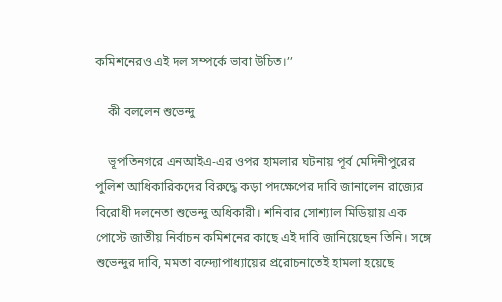কমিশনেরও এই দল সম্পর্কে ভাবা উচিত।’’

    কী বললেন শুভেন্দু

    ভূপতিনগরে এনআইএ-এর ওপর হামলার ঘটনায় পূর্ব মেদিনীপুরের পুলিশ আধিকারিকদের বিরুদ্ধে কড়া পদক্ষেপের দাবি জানালেন রাজ্যের বিরোধী দলনেতা শুভেন্দু অধিকারী। শনিবার সোশ্যাল মিডিয়ায় এক পোস্টে জাতীয় নির্বাচন কমিশনের কাছে এই দাবি জানিয়েছেন তিনি। সঙ্গে শুভেন্দুর দাবি, মমতা বন্দ্যোপাধ্যায়ের প্ররোচনাতেই হামলা হয়েছে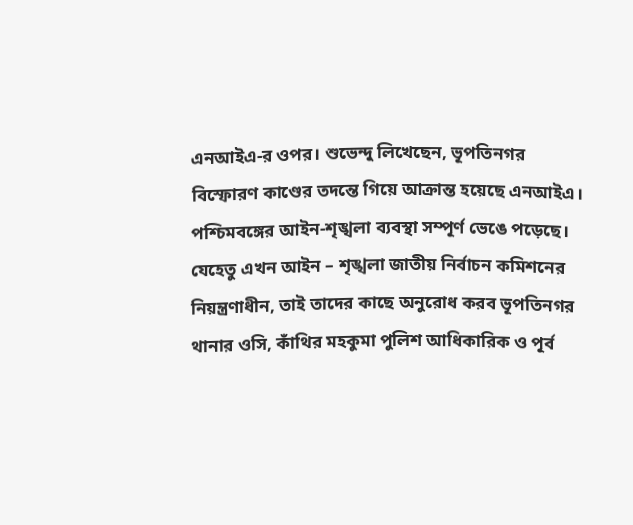এনআইএ-র ওপর। শুভেন্দু লিখেছেন, ভূপতিনগর বিস্ফোরণ কাণ্ডের তদন্তে গিয়ে আক্রান্ত হয়েছে এনআইএ। পশ্চিমবঙ্গের আইন-শৃঙ্খলা ব্যবস্থা সম্পূর্ণ ভেঙে পড়েছে। যেহেতু এখন আইন – শৃঙ্খলা জাতীয় নির্বাচন কমিশনের নিয়ন্ত্রণাধীন, তাই তাদের কাছে অনুরোধ করব ভূপতিনগর থানার ওসি, কাঁথির মহকুমা পুলিশ আধিকারিক ও পূর্ব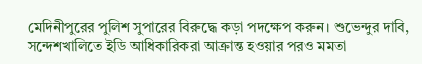মেদিনীপুরের পুলিশ সুপারের বিরুদ্ধে কড়া পদক্ষেপ করুন। শুভেন্দুর দাবি, সন্দেশখালিতে ইডি আধিকারিকরা আক্রান্ত হওয়ার পরও মমতা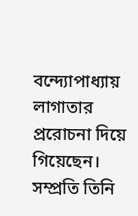বন্দ্যোপাধ্যায় লাগাতার প্ররোচনা দিয়ে গিয়েছেন। সম্প্রতি তিনি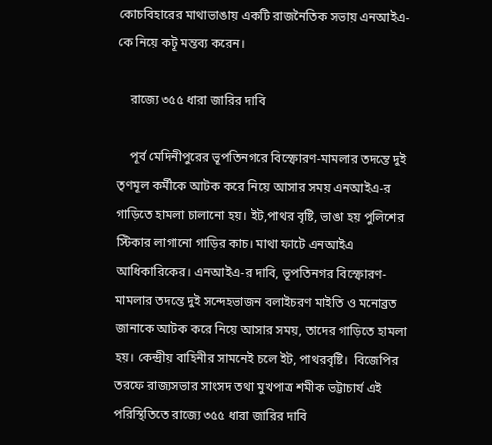কোচবিহারের মাথাভাঙায় একটি রাজনৈতিক সভায় এনআইএ-কে নিয়ে কটূ মন্তব্য করেন।

    রাজ্যে ৩৫৫ ধারা জারির দাবি

    পূর্ব মেদিনীপুরের ভূপতিনগরে বিস্ফোরণ-মামলার তদন্তে দুই তৃণমূল কর্মীকে আটক করে নিয়ে আসার সময় এনআইএ-র গাড়িতে হামলা চালানো হয়। ইট,পাথর বৃষ্টি, ভাঙা হয় পুলিশের স্টিকার লাগানো গাড়ির কাচ। মাথা ফাটে এনআইএ আধিকারিকের। এনআইএ-র দাবি, ভূপতিনগর বিস্ফোরণ-মামলার তদন্তে দুই সন্দেহভাজন বলাইচরণ মাইতি ও মনোব্রত জানাকে আটক করে নিয়ে আসার সময়, তাদের গাড়িতে হামলা হয়। কেন্দ্রীয় বাহিনীর সামনেই চলে ইট, পাথরবৃষ্টি।  বিজেপির তরফে রাজ্যসভার সাংসদ তথা মুখপাত্র শমীক ভট্টাচার্য এই পরিস্থিতিতে রাজ্যে ৩৫৫ ধারা জারির দাবি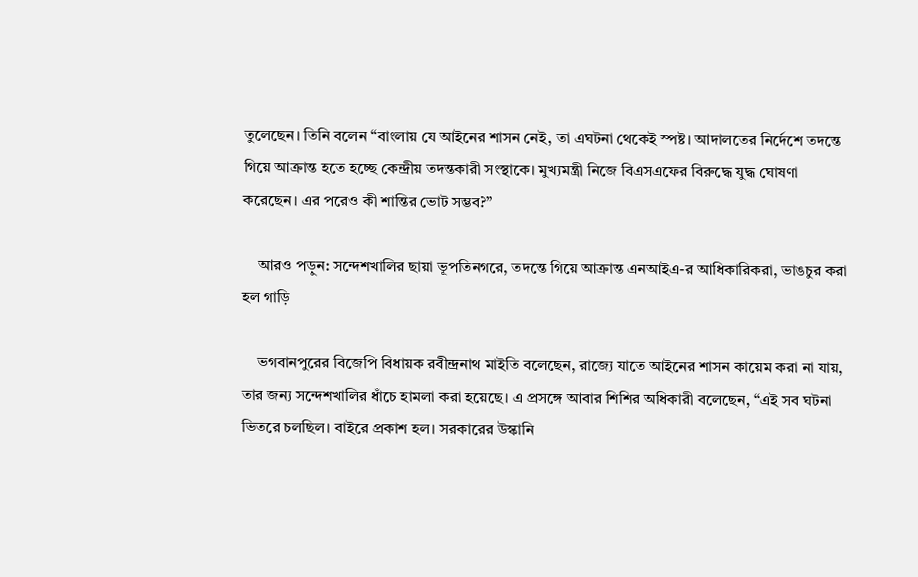তুলেছেন। তিনি বলেন “বাংলায় যে আইনের শাসন নেই, তা এঘটনা থেকেই স্পষ্ট। আদালতের নির্দেশে তদন্তে গিয়ে আক্রান্ত হতে হচ্ছে কেন্দ্রীয় তদন্তকারী সংস্থাকে। মুখ্যমন্ত্রী নিজে বিএসএফের বিরুদ্ধে যুদ্ধ ঘোষণা করেছেন। এর পরেও কী শান্তির ভোট সম্ভব?”

    আরও পড়ুন: সন্দেশখালির ছায়া ভূপতিনগরে, তদন্তে গিয়ে আক্রান্ত এনআইএ-র আধিকারিকরা, ভাঙচুর করা হল গাড়ি

    ভগবানপুরের বিজেপি বিধায়ক রবীন্দ্রনাথ মাইতি বলেছেন, রাজ্যে যাতে আইনের শাসন কায়েম করা না যায়, তার জন্য সন্দেশখালির ধাঁচে হামলা করা হয়েছে। এ প্রসঙ্গে আবার শিশির অধিকারী বলেছেন, “এই সব ঘটনা ভিতরে চলছিল। বাইরে প্রকাশ হল। সরকারের উস্কানি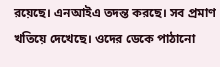রয়েছে। এনআইএ তদন্ত করছে। সব প্রমাণ খতিয়ে দেখেছে। ওদের ডেকে পাঠানো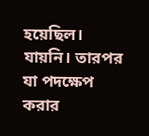হয়েছিল। যায়নি। তারপর যা পদক্ষেপ করার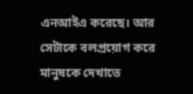এনআইএ করেছে। আর সেটাকে বলপ্রয়োগ করে মানুষকে দেখাতে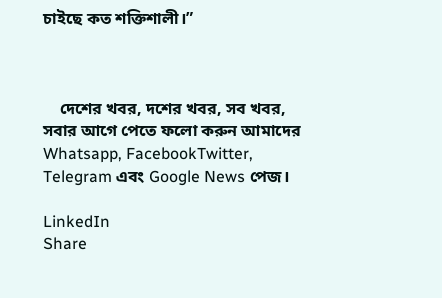চাইছে কত শক্তিশালী।”



    দেশের খবর, দশের খবর, সব খবর, সবার আগে পেতে ফলো করুন আমাদের  Whatsapp, FacebookTwitter, Telegram এবং Google News পেজ।

LinkedIn
Share